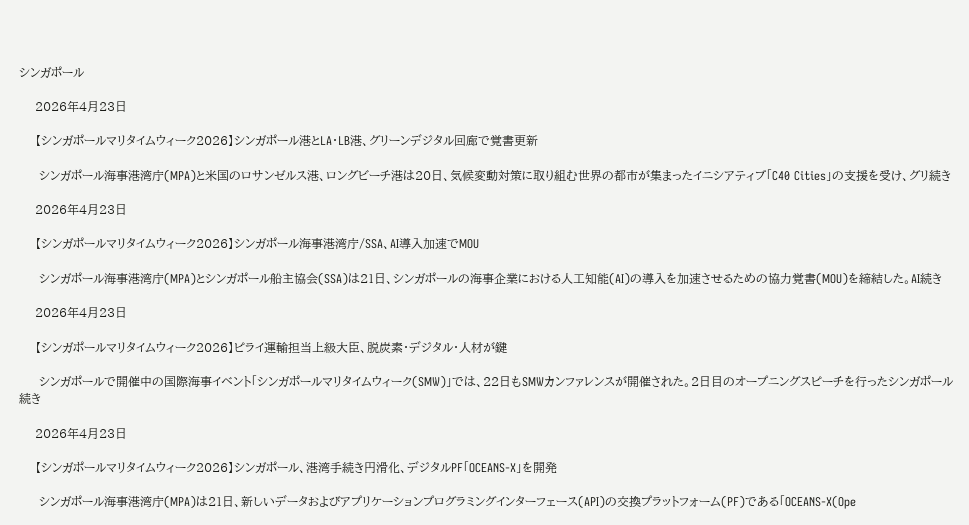シンガポール

    2026年4月23日

    【シンガポールマリタイムウィーク2026】シンガポール港とLA・LB港、グリーンデジタル回廊で覚書更新

     シンガポール海事港湾庁(MPA)と米国のロサンゼルス港、ロングビーチ港は20日、気候変動対策に取り組む世界の都市が集まったイニシアティブ「C40 Cities」の支援を受け、グリ続き

    2026年4月23日

    【シンガポールマリタイムウィーク2026】シンガポール海事港湾庁/SSA、AI導入加速でMOU

     シンガポール海事港湾庁(MPA)とシンガポール船主協会(SSA)は21日、シンガポールの海事企業における人工知能(AI)の導入を加速させるための協力覚書(MOU)を締結した。AI続き

    2026年4月23日

    【シンガポールマリタイムウィーク2026】ピライ運輸担当上級大臣、脱炭素・デジタル・人材が鍵

     シンガポールで開催中の国際海事イベント「シンガポールマリタイムウィーク(SMW)」では、22日もSMWカンファレンスが開催された。2日目のオープニングスピーチを行ったシンガポール続き

    2026年4月23日

    【シンガポールマリタイムウィーク2026】シンガポール、港湾手続き円滑化、デジタルPF「OCEANS-X」を開発

     シンガポール海事港湾庁(MPA)は21日、新しいデータおよびアプリケーションプログラミングインターフェース(API)の交換プラットフォーム(PF)である「OCEANS-X(Ope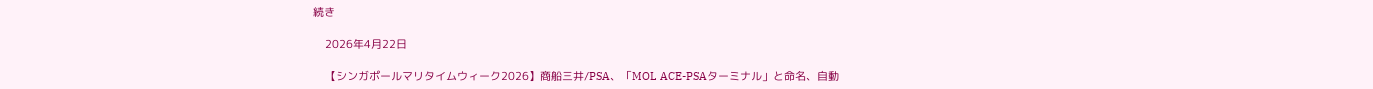続き

    2026年4月22日

    【シンガポールマリタイムウィーク2026】商船三井/PSA、「MOL ACE-PSAターミナル」と命名、自動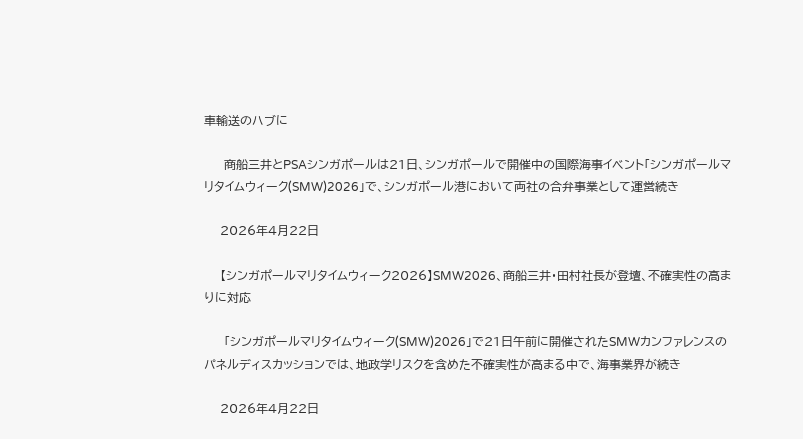車輸送のハブに

     商船三井とPSAシンガポールは21日、シンガポールで開催中の国際海事イベント「シンガポールマリタイムウィーク(SMW)2026」で、シンガポール港において両社の合弁事業として運営続き

    2026年4月22日

    【シンガポールマリタイムウィーク2026】SMW2026、商船三井・田村社長が登壇、不確実性の高まりに対応

     「シンガポールマリタイムウィーク(SMW)2026」で21日午前に開催されたSMWカンファレンスのパネルディスカッションでは、地政学リスクを含めた不確実性が高まる中で、海事業界が続き

    2026年4月22日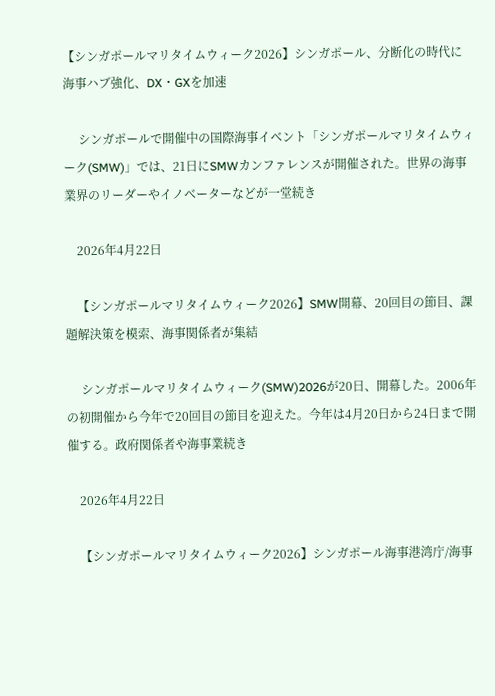【シンガポールマリタイムウィーク2026】シンガポール、分断化の時代に海事ハブ強化、DX・GXを加速

     シンガポールで開催中の国際海事イベント「シンガポールマリタイムウィーク(SMW)」では、21日にSMWカンファレンスが開催された。世界の海事業界のリーダーやイノベーターなどが一堂続き

    2026年4月22日

    【シンガポールマリタイムウィーク2026】SMW開幕、20回目の節目、課題解決策を模索、海事関係者が集結

     シンガポールマリタイムウィーク(SMW)2026が20日、開幕した。2006年の初開催から今年で20回目の節目を迎えた。今年は4月20日から24日まで開催する。政府関係者や海事業続き

    2026年4月22日

    【シンガポールマリタイムウィーク2026】シンガポール海事港湾庁/海事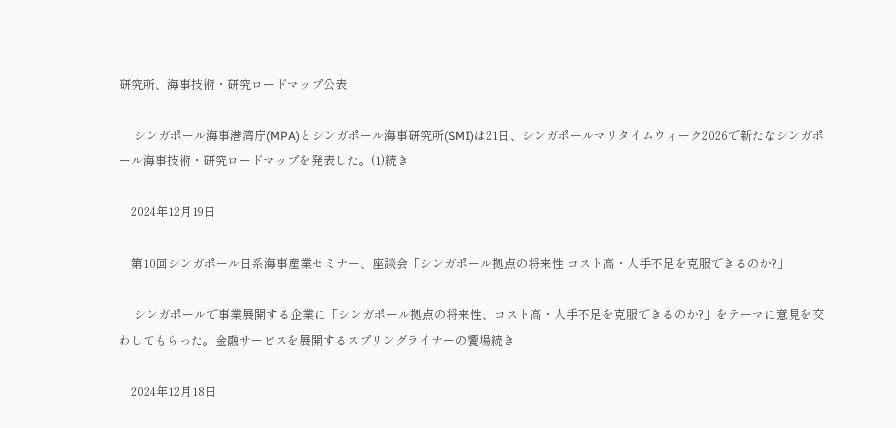研究所、海事技術・研究ロードマップ公表

     シンガポール海事港湾庁(MPA)とシンガポール海事研究所(SMI)は21日、シンガポールマリタイムウィーク2026で新たなシンガポール海事技術・研究ロードマップを発表した。(1)続き

    2024年12月19日

    第10回シンガポール日系海事産業セミナー、座談会「シンガポール拠点の将来性 コスト高・人手不足を克服できるのか?」

     シンガポールで事業展開する企業に「シンガポール拠点の将来性、コスト高・人手不足を克服できるのか?」をテーマに意見を交わしてもらった。金融サービスを展開するスプリングライナーの饗場続き

    2024年12月18日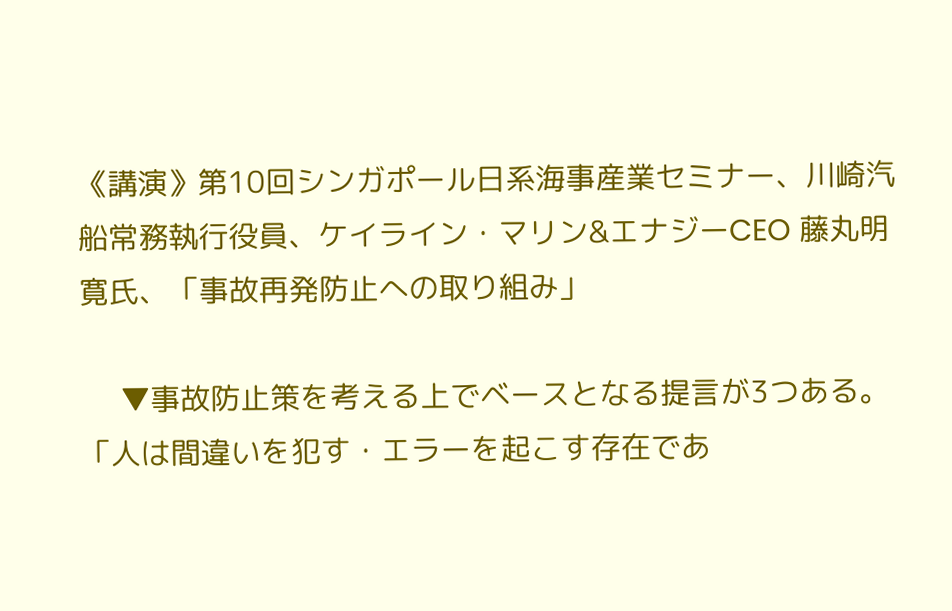《講演》第10回シンガポール日系海事産業セミナー、川崎汽船常務執行役員、ケイライン・マリン&エナジーCEO 藤丸明寛氏、「事故再発防止への取り組み」

     ▼事故防止策を考える上でベースとなる提言が3つある。「人は間違いを犯す・エラーを起こす存在であ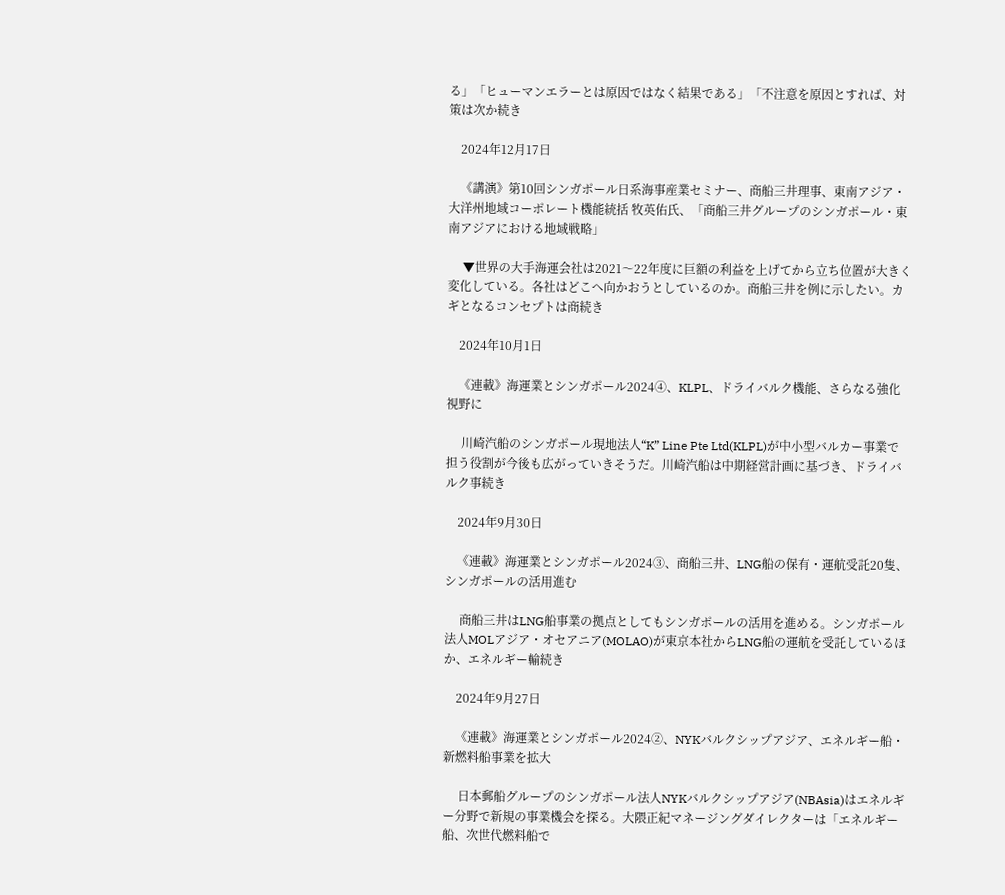る」「ヒューマンエラーとは原因ではなく結果である」「不注意を原因とすれば、対策は次か続き

    2024年12月17日

    《講演》第10回シンガポール日系海事産業セミナー、商船三井理事、東南アジア・大洋州地域コーポレート機能統括 牧英佑氏、「商船三井グループのシンガポール・東南アジアにおける地域戦略」

     ▼世界の大手海運会社は2021〜22年度に巨額の利益を上げてから立ち位置が大きく変化している。各社はどこへ向かおうとしているのか。商船三井を例に示したい。カギとなるコンセプトは商続き

    2024年10月1日

    《連載》海運業とシンガポール2024④、KLPL、ドライバルク機能、さらなる強化視野に

     川崎汽船のシンガポール現地法人“K” Line Pte Ltd(KLPL)が中小型バルカー事業で担う役割が今後も広がっていきそうだ。川崎汽船は中期経営計画に基づき、ドライバルク事続き

    2024年9月30日

    《連載》海運業とシンガポール2024③、商船三井、LNG船の保有・運航受託20隻、シンガポールの活用進む

     商船三井はLNG船事業の拠点としてもシンガポールの活用を進める。シンガポール法人MOLアジア・オセアニア(MOLAO)が東京本社からLNG船の運航を受託しているほか、エネルギー輸続き

    2024年9月27日

    《連載》海運業とシンガポール2024②、NYKバルクシップアジア、エネルギー船・新燃料船事業を拡大

     日本郵船グループのシンガポール法人NYKバルクシップアジア(NBAsia)はエネルギー分野で新規の事業機会を探る。大隈正紀マネージングダイレクターは「エネルギー船、次世代燃料船で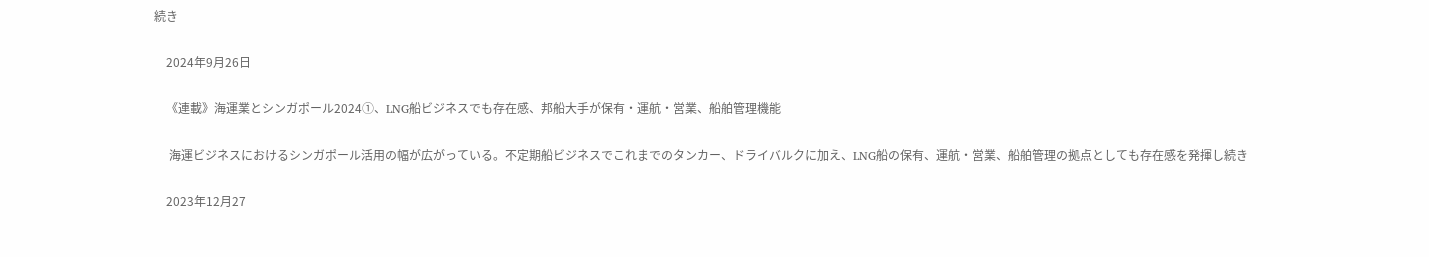続き

    2024年9月26日

    《連載》海運業とシンガポール2024①、LNG船ビジネスでも存在感、邦船大手が保有・運航・営業、船舶管理機能

     海運ビジネスにおけるシンガポール活用の幅が広がっている。不定期船ビジネスでこれまでのタンカー、ドライバルクに加え、LNG船の保有、運航・営業、船舶管理の拠点としても存在感を発揮し続き

    2023年12月27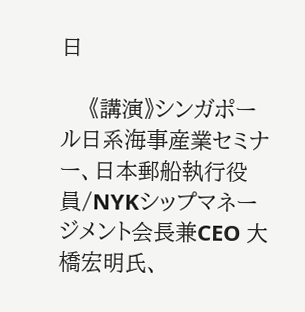日

    《講演》シンガポール日系海事産業セミナー、日本郵船執行役員/NYKシップマネージメント会長兼CEO 大橋宏明氏、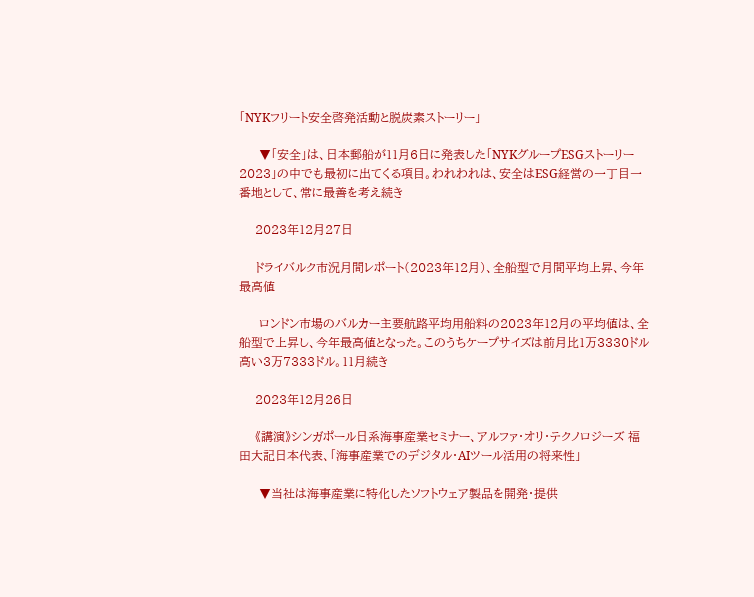「NYKフリート安全啓発活動と脱炭素ストーリー」

     ▼「安全」は、日本郵船が11月6日に発表した「NYKグループESGストーリー2023」の中でも最初に出てくる項目。われわれは、安全はESG経営の一丁目一番地として、常に最善を考え続き

    2023年12月27日

    ドライバルク市況月間レポート(2023年12月)、全船型で月間平均上昇、今年最高値

     ロンドン市場のバルカー主要航路平均用船料の2023年12月の平均値は、全船型で上昇し、今年最高値となった。このうちケープサイズは前月比1万3330ドル高い3万7333ドル。11月続き

    2023年12月26日

    《講演》シンガポール日系海事産業セミナー、アルファ・オリ・テクノロジーズ 福田大記日本代表、「海事産業でのデジタル・AIツール活用の将来性」

     ▼当社は海事産業に特化したソフトウェア製品を開発・提供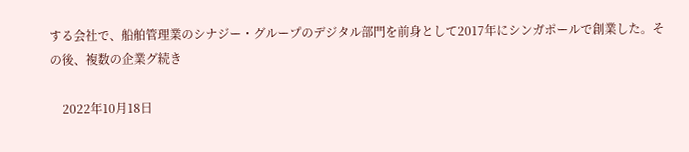する会社で、船舶管理業のシナジー・グループのデジタル部門を前身として2017年にシンガポールで創業した。その後、複数の企業グ続き

    2022年10月18日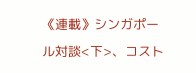《連載》シンガポール対談<下>、コスト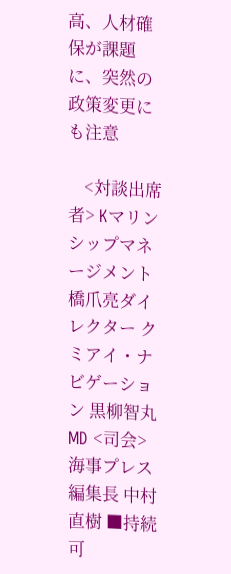高、人材確保が課題に、突然の政策変更にも注意

    <対談出席者> Kマリンシップマネージメント 橋爪亮ダイレクター クミアイ・ナビゲーション 黒柳智丸MD <司会> 海事プレス編集長 中村直樹 ■持続可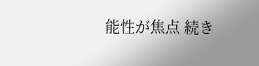能性が焦点 続き